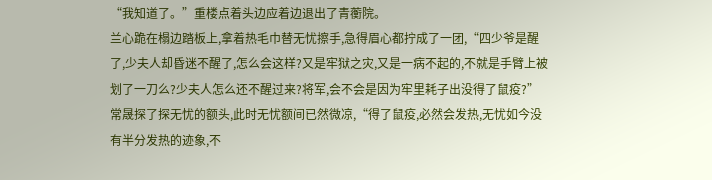“我知道了。”重楼点着头边应着边退出了青蘅院。
兰心跪在榻边踏板上,拿着热毛巾替无忧擦手,急得眉心都拧成了一团,“四少爷是醒了,少夫人却昏迷不醒了,怎么会这样?又是牢狱之灾,又是一病不起的,不就是手臂上被划了一刀么?少夫人怎么还不醒过来?将军,会不会是因为牢里耗子出没得了鼠疫?”
常晟探了探无忧的额头,此时无忧额间已然微凉,“得了鼠疫,必然会发热,无忧如今没有半分发热的迹象,不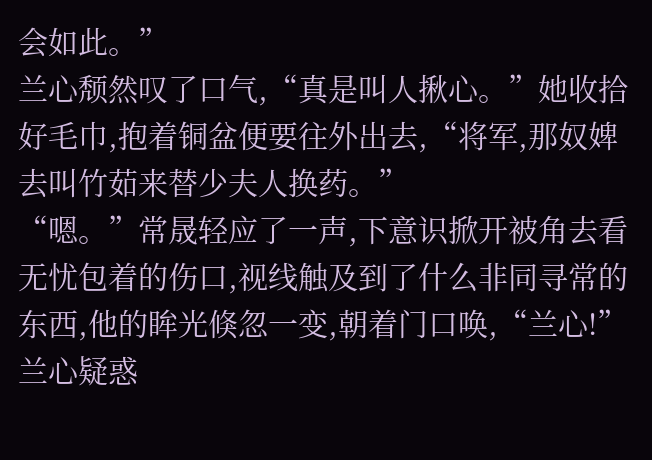会如此。”
兰心颓然叹了口气,“真是叫人揪心。”她收拾好毛巾,抱着铜盆便要往外出去,“将军,那奴婢去叫竹茹来替少夫人换药。”
“嗯。”常晟轻应了一声,下意识掀开被角去看无忧包着的伤口,视线触及到了什么非同寻常的东西,他的眸光倏忽一变,朝着门口唤,“兰心!”
兰心疑惑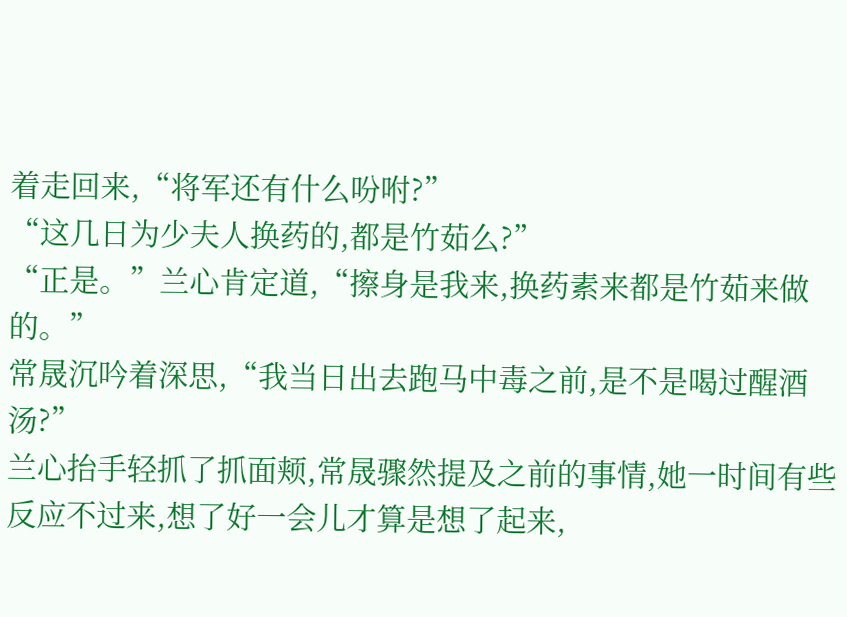着走回来,“将军还有什么吩咐?”
“这几日为少夫人换药的,都是竹茹么?”
“正是。”兰心肯定道,“擦身是我来,换药素来都是竹茹来做的。”
常晟沉吟着深思,“我当日出去跑马中毒之前,是不是喝过醒酒汤?”
兰心抬手轻抓了抓面颊,常晟骤然提及之前的事情,她一时间有些反应不过来,想了好一会儿才算是想了起来,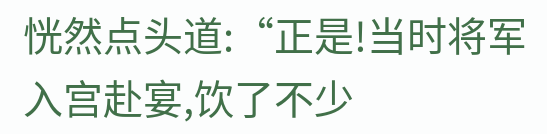恍然点头道:“正是!当时将军入宫赴宴,饮了不少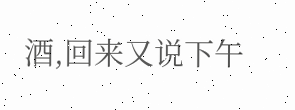酒,回来又说下午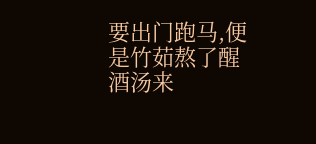要出门跑马,便是竹茹熬了醒酒汤来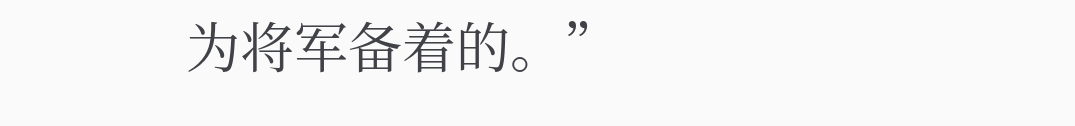为将军备着的。”